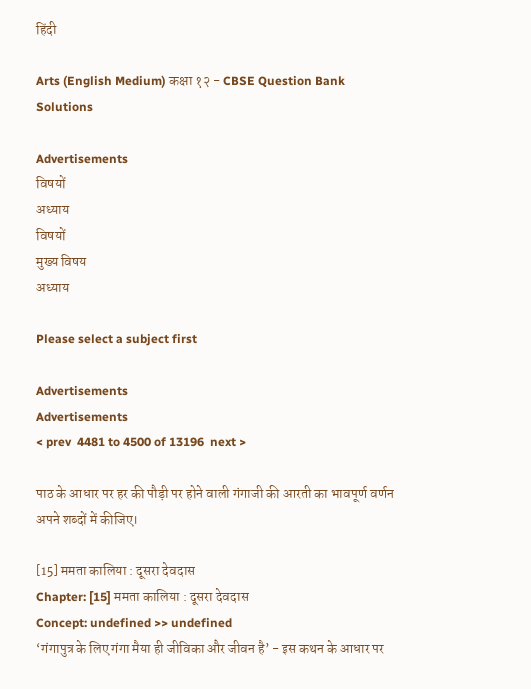हिंदी

Arts (English Medium) कक्षा १२ - CBSE Question Bank Solutions

Advertisements
विषयों
अध्याय
विषयों
मुख्य विषय
अध्याय

Please select a subject first

Advertisements
Advertisements
< prev  4481 to 4500 of 13196  next >

पाठ के आधार पर हर की पौड़ी पर होने वाली गंगाजी की आरती का भावपूर्ण वर्णन अपने शब्दों में कीजिए।

[15] ममता कालिया : दूसरा देवदास
Chapter: [15] ममता कालिया : दूसरा देवदास
Concept: undefined >> undefined
‘गंगापुत्र के लिए गंगा मैया ही जीविका और जीवन है’ - इस कथन के आधार पर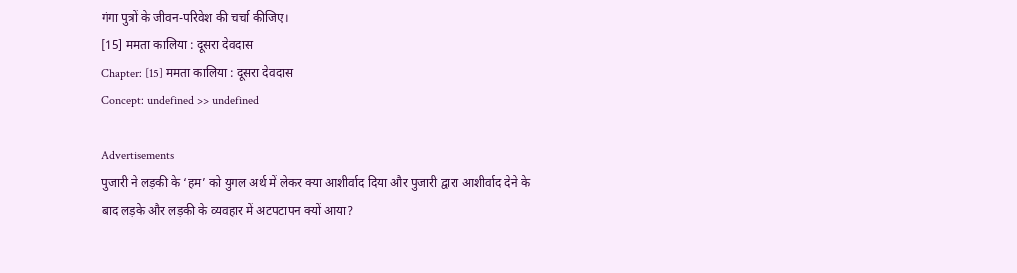गंगा पुत्रों के जीवन-परिवेश की चर्चा कीजिए।
[15] ममता कालिया : दूसरा देवदास
Chapter: [15] ममता कालिया : दूसरा देवदास
Concept: undefined >> undefined

Advertisements
पुजारी ने लड़की के ‘हम’ को युगल अर्थ में लेकर क्या आशीर्वाद दिया और पुजारी द्वारा आशीर्वाद देने के बाद लड़के और लड़की के व्यवहार में अटपटापन क्यों आया?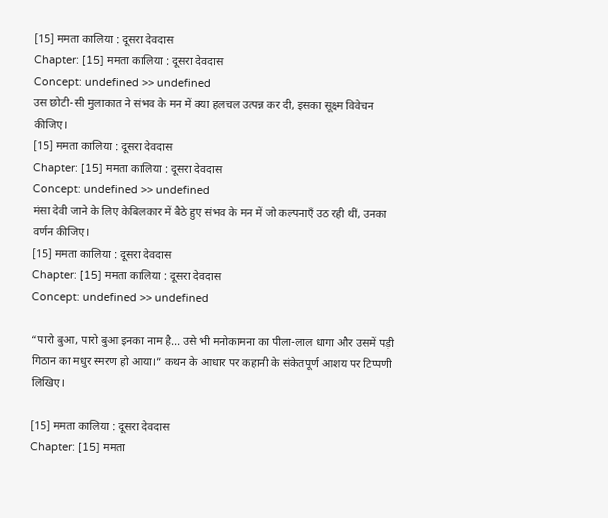[15] ममता कालिया : दूसरा देवदास
Chapter: [15] ममता कालिया : दूसरा देवदास
Concept: undefined >> undefined
उस छोटी-सी मुलाकात ने संभव के मन में क्या हलचल उत्पन्न कर दी, इसका सूक्ष्म विवेचन कीजिए।
[15] ममता कालिया : दूसरा देवदास
Chapter: [15] ममता कालिया : दूसरा देवदास
Concept: undefined >> undefined
मंसा देवी जाने के लिए केबिलकार में बैठे हुए संभव के मन में जो कल्पनाएँ उठ रही थीं, उनका वर्णन कीजिए।
[15] ममता कालिया : दूसरा देवदास
Chapter: [15] ममता कालिया : दूसरा देवदास
Concept: undefined >> undefined

“पारो बुआ, पारो बुआ इनका नाम है... उसे भी मनोकामना का पीला-लाल धागा और उसमें पड़ी गिठान का मधुर स्मरण हो आया।” कथन के आधार पर कहानी के संकेतपूर्ण आशय पर टिप्पणी लिखिए।

[15] ममता कालिया : दूसरा देवदास
Chapter: [15] ममता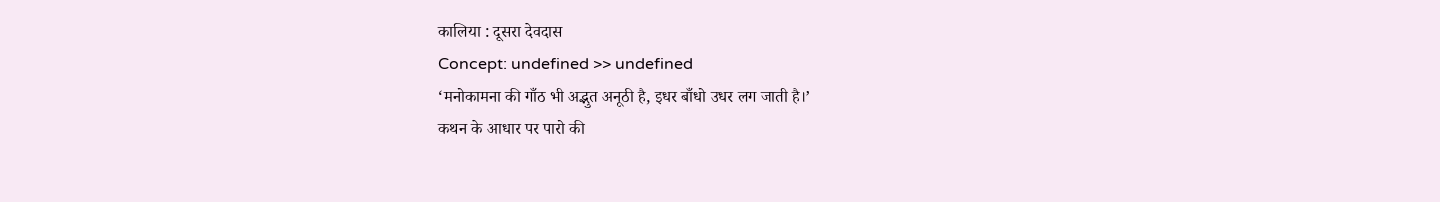कालिया : दूसरा देवदास
Concept: undefined >> undefined
‘मनोकामना की गाँठ भी अद्भुत अनूठी है, इधर बाँधो उधर लग जाती है।’
कथन के आधार पर पारो की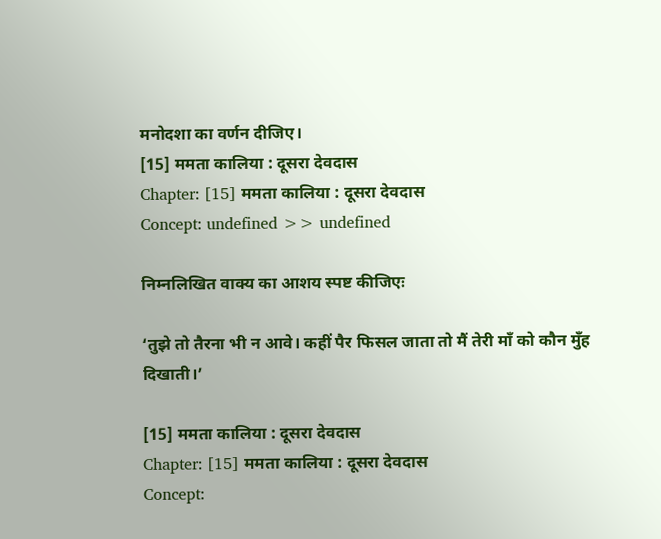मनोदशा का वर्णन दीजिए।
[15] ममता कालिया : दूसरा देवदास
Chapter: [15] ममता कालिया : दूसरा देवदास
Concept: undefined >> undefined

निम्नलिखित वाक्य का आशय स्पष्ट कीजिएः

‘तुझे तो तैरना भी न आवे। कहीं पैर फिसल जाता तो मैं तेरी माँ को कौन मुँह दिखाती।’

[15] ममता कालिया : दूसरा देवदास
Chapter: [15] ममता कालिया : दूसरा देवदास
Concept: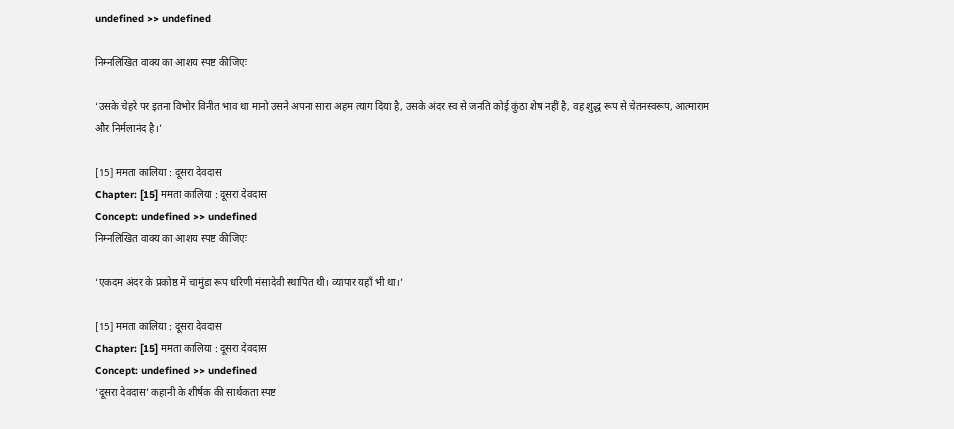undefined >> undefined

निम्नलिखित वाक्य का आशय स्पष्ट कीजिएः

‘उसके चेहरे पर इतना विभोर विनीत भाव था मानो उसने अपना सारा अहम त्याग दिया है, उसके अंदर स्व से जनति कोई कुंठा शेष नहीं है, वह शुद्ध रूप से चेतनस्वरूप, आत्माराम और निर्मलानंद है।’

[15] ममता कालिया : दूसरा देवदास
Chapter: [15] ममता कालिया : दूसरा देवदास
Concept: undefined >> undefined
निम्नलिखित वाक्य का आशय स्पष्ट कीजिएः

‘एकदम अंदर के प्रकोष्ठ में चामुंडा रूप धरिणी मंसादेवी स्थापित थी। व्यापार यहाँ भी था।’

[15] ममता कालिया : दूसरा देवदास
Chapter: [15] ममता कालिया : दूसरा देवदास
Concept: undefined >> undefined
‘दूसरा देवदास’ कहानी के शीर्षक की सार्थकता स्पष्ट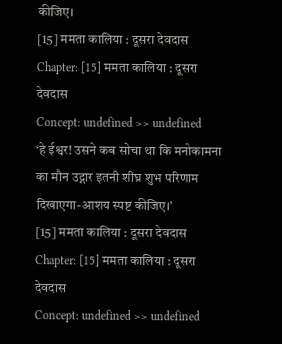कीजिए।
[15] ममता कालिया : दूसरा देवदास
Chapter: [15] ममता कालिया : दूसरा देवदास
Concept: undefined >> undefined
‘हे ईश्वर! उसने कब सोचा था कि मनोकामना का मौन उद्गार इतनी शीघ्र शुभ परिणाम दिखाएगा-आशय स्पष्ट कीजिए।’
[15] ममता कालिया : दूसरा देवदास
Chapter: [15] ममता कालिया : दूसरा देवदास
Concept: undefined >> undefined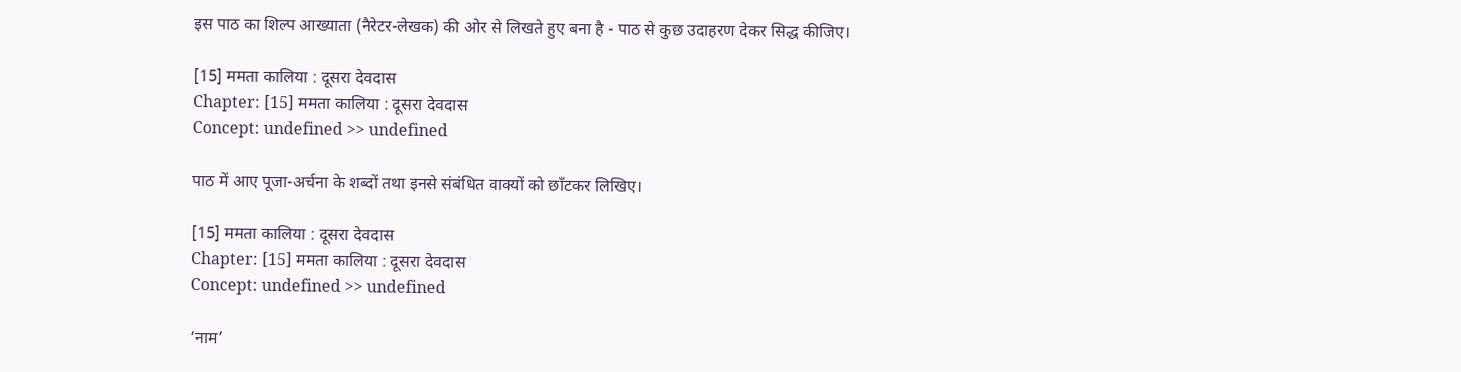इस पाठ का शिल्प आख्याता (नैरेटर-लेखक) की ओर से लिखते हुए बना है - पाठ से कुछ उदाहरण देकर सिद्ध कीजिए।

[15] ममता कालिया : दूसरा देवदास
Chapter: [15] ममता कालिया : दूसरा देवदास
Concept: undefined >> undefined

पाठ में आए पूजा-अर्चना के शब्दों तथा इनसे संबंधित वाक्यों को छाँटकर लिखिए।

[15] ममता कालिया : दूसरा देवदास
Chapter: [15] ममता कालिया : दूसरा देवदास
Concept: undefined >> undefined

‘नाम’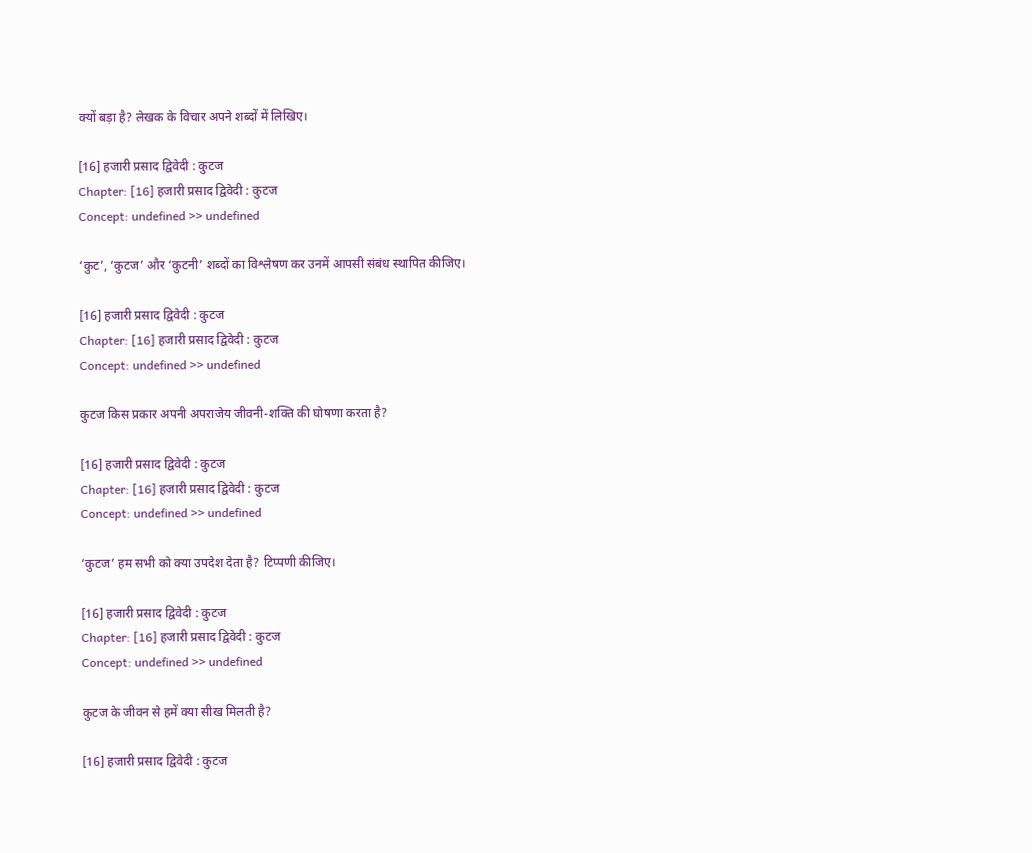क्यों बड़ा है? लेखक के विचार अपने शब्दों में लिखिए।

[16] हजारी प्रसाद द्विवेदी : कुटज
Chapter: [16] हजारी प्रसाद द्विवेदी : कुटज
Concept: undefined >> undefined

‘कुट’, ‘कुटज’ और ‘कुटनी’ शब्दों का विश्लेषण कर उनमें आपसी संबंध स्थापित कीजिए।

[16] हजारी प्रसाद द्विवेदी : कुटज
Chapter: [16] हजारी प्रसाद द्विवेदी : कुटज
Concept: undefined >> undefined

कुटज किस प्रकार अपनी अपराजेय जीवनी-शक्ति की घोषणा करता है?

[16] हजारी प्रसाद द्विवेदी : कुटज
Chapter: [16] हजारी प्रसाद द्विवेदी : कुटज
Concept: undefined >> undefined

‘कुटज’ हम सभी को क्या उपदेश देता है? टिप्पणी कीजिए।

[16] हजारी प्रसाद द्विवेदी : कुटज
Chapter: [16] हजारी प्रसाद द्विवेदी : कुटज
Concept: undefined >> undefined

कुटज के जीवन से हमें क्या सीख मिलती है?

[16] हजारी प्रसाद द्विवेदी : कुटज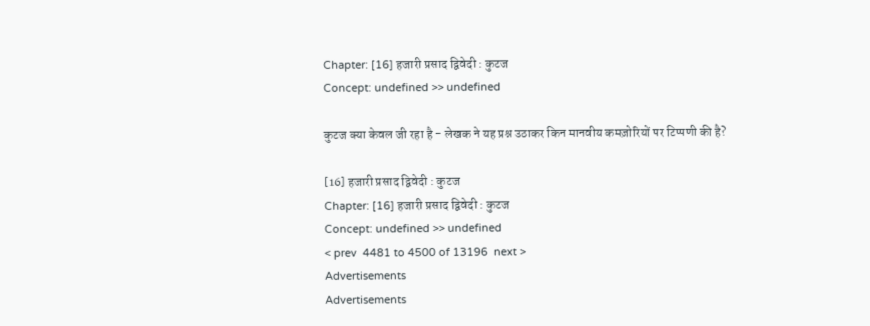Chapter: [16] हजारी प्रसाद द्विवेदी : कुटज
Concept: undefined >> undefined

कुटज क्या केवल जी रहा है - लेखक ने यह प्रश्न उठाकर किन मानवीय कमज़ोरियों पर टिप्पणी की है?

[16] हजारी प्रसाद द्विवेदी : कुटज
Chapter: [16] हजारी प्रसाद द्विवेदी : कुटज
Concept: undefined >> undefined
< prev  4481 to 4500 of 13196  next >
Advertisements
Advertisements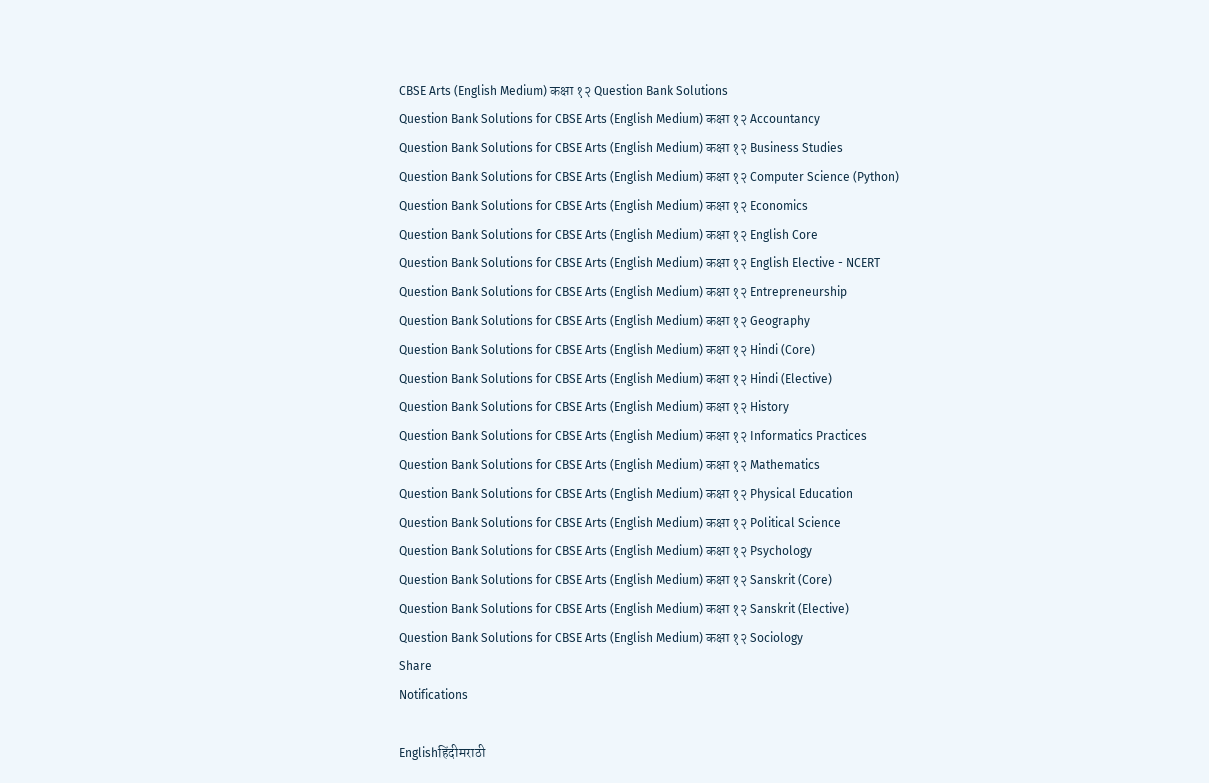CBSE Arts (English Medium) कक्षा १२ Question Bank Solutions
Question Bank Solutions for CBSE Arts (English Medium) कक्षा १२ Accountancy
Question Bank Solutions for CBSE Arts (English Medium) कक्षा १२ Business Studies
Question Bank Solutions for CBSE Arts (English Medium) कक्षा १२ Computer Science (Python)
Question Bank Solutions for CBSE Arts (English Medium) कक्षा १२ Economics
Question Bank Solutions for CBSE Arts (English Medium) कक्षा १२ English Core
Question Bank Solutions for CBSE Arts (English Medium) कक्षा १२ English Elective - NCERT
Question Bank Solutions for CBSE Arts (English Medium) कक्षा १२ Entrepreneurship
Question Bank Solutions for CBSE Arts (English Medium) कक्षा १२ Geography
Question Bank Solutions for CBSE Arts (English Medium) कक्षा १२ Hindi (Core)
Question Bank Solutions for CBSE Arts (English Medium) कक्षा १२ Hindi (Elective)
Question Bank Solutions for CBSE Arts (English Medium) कक्षा १२ History
Question Bank Solutions for CBSE Arts (English Medium) कक्षा १२ Informatics Practices
Question Bank Solutions for CBSE Arts (English Medium) कक्षा १२ Mathematics
Question Bank Solutions for CBSE Arts (English Medium) कक्षा १२ Physical Education
Question Bank Solutions for CBSE Arts (English Medium) कक्षा १२ Political Science
Question Bank Solutions for CBSE Arts (English Medium) कक्षा १२ Psychology
Question Bank Solutions for CBSE Arts (English Medium) कक्षा १२ Sanskrit (Core)
Question Bank Solutions for CBSE Arts (English Medium) कक्षा १२ Sanskrit (Elective)
Question Bank Solutions for CBSE Arts (English Medium) कक्षा १२ Sociology
Share
Notifications

Englishहिंदीमराठी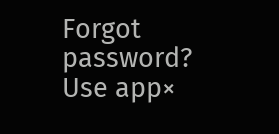Forgot password?
Use app×